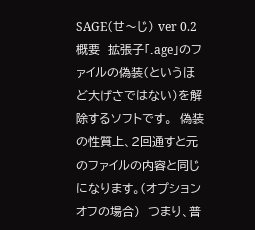SAGE(せ〜じ) ver 0.2 概要  拡張子「.age」のファイルの偽装(というほど大げさではない)を解除するソフトです。  偽装の性質上、2回通すと元のファイルの内容と同じになります。(オプションオフの場合)  つまり、普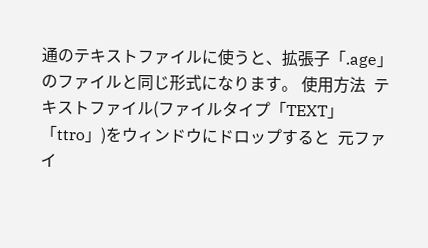通のテキストファイルに使うと、拡張子「.age」のファイルと同じ形式になります。 使用方法  テキストファイル(ファイルタイプ「TEXT」「ttro」)をウィンドウにドロップすると  元ファイ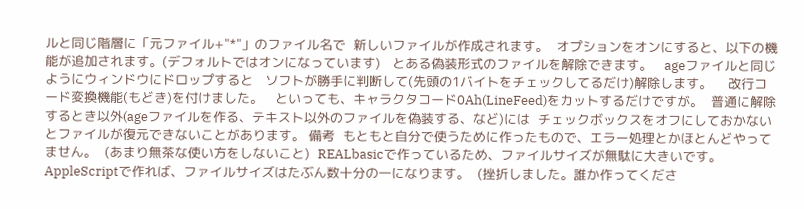ルと同じ階層に「元ファイル+"*"」のファイル名で  新しいファイルが作成されます。  オプションをオンにすると、以下の機能が追加されます。(デフォルトではオンになっています)   とある偽装形式のファイルを解除できます。   ageファイルと同じようにウィンドウにドロップすると   ソフトが勝手に判断して(先頭の1バイトをチェックしてるだけ)解除します。    改行コード変換機能(もどき)を付けました。   といっても、キャラクタコード0Ah(LineFeed)をカットするだけですが。  普通に解除するとき以外(ageファイルを作る、テキスト以外のファイルを偽装する、など)には  チェックボックスをオフにしておかないとファイルが復元できないことがあります。 備考  もともと自分で使うために作ったもので、エラー処理とかほとんどやってません。  (あまり無茶な使い方をしないこと)  REALbasicで作っているため、ファイルサイズが無駄に大きいです。  AppleScriptで作れば、ファイルサイズはたぶん数十分の一になります。  (挫折しました。誰か作ってくださ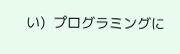い)  プログラミングに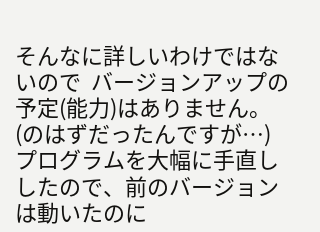そんなに詳しいわけではないので  バージョンアップの予定(能力)はありません。  (のはずだったんですが…)  プログラムを大幅に手直ししたので、前のバージョンは動いたのに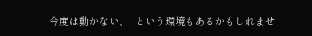今度は動かない、  という環境もあるかもしれませ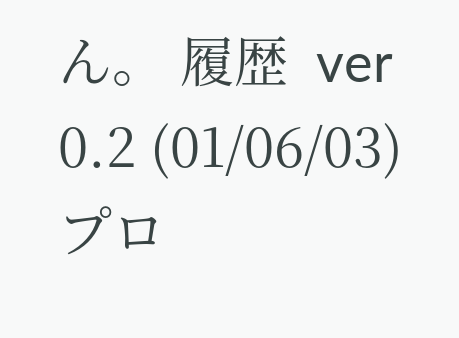ん。 履歴  ver 0.2 (01/06/03) プロ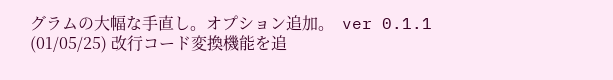グラムの大幅な手直し。オプション追加。  ver 0.1.1 (01/05/25) 改行コード変換機能を追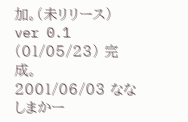加。(未リリース)  ver 0.1 (01/05/23) 完成。   2001/06/03 ななしまかー